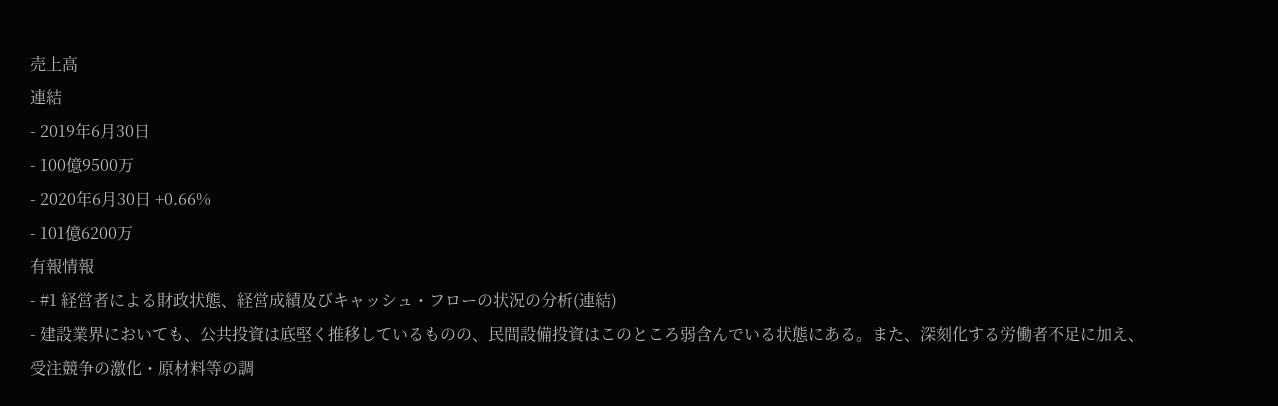売上高
連結
- 2019年6月30日
- 100億9500万
- 2020年6月30日 +0.66%
- 101億6200万
有報情報
- #1 経営者による財政状態、経営成績及びキャッシュ・フローの状況の分析(連結)
- 建設業界においても、公共投資は底堅く推移しているものの、民間設備投資はこのところ弱含んでいる状態にある。また、深刻化する労働者不足に加え、受注競争の激化・原材料等の調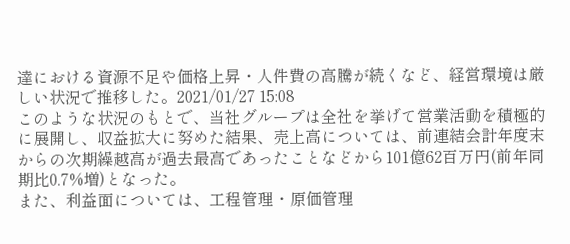達における資源不足や価格上昇・人件費の高騰が続くなど、経営環境は厳しい状況で推移した。2021/01/27 15:08
このような状況のもとで、当社グループは全社を挙げて営業活動を積極的に展開し、収益拡大に努めた結果、売上高については、前連結会計年度末からの次期繰越高が過去最高であったことなどから101億62百万円(前年同期比0.7%増)となった。
また、利益面については、工程管理・原価管理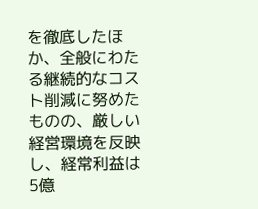を徹底したほか、全般にわたる継続的なコスト削減に努めたものの、厳しい経営環境を反映し、経常利益は5億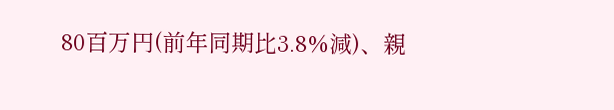80百万円(前年同期比3.8%減)、親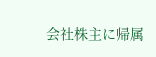会社株主に帰属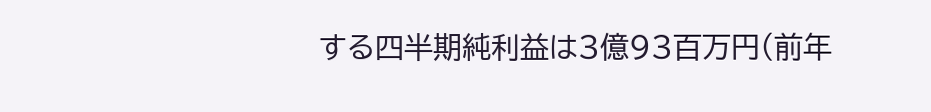する四半期純利益は3億93百万円(前年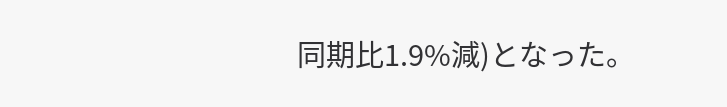同期比1.9%減)となった。